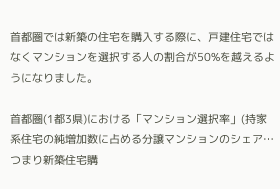首都圏では新築の住宅を購入する際に、戸建住宅ではなくマンションを選択する人の割合が50%を越えるようになりました。

首都圏(1都3県)における「マンション選択率」(持家系住宅の純増加数に占める分譲マンションのシェア…つまり新築住宅購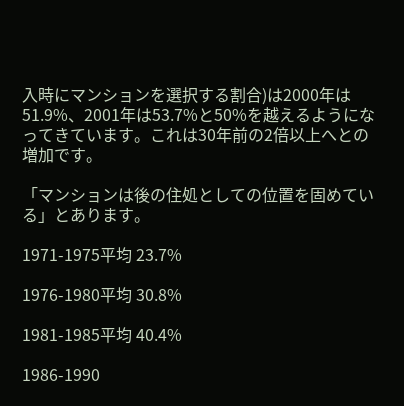入時にマンションを選択する割合)は2000年は51.9%、2001年は53.7%と50%を越えるようになってきています。これは30年前の2倍以上へとの増加です。

「マンションは後の住処としての位置を固めている」とあります。

1971-1975平均 23.7%

1976-1980平均 30.8%

1981-1985平均 40.4%

1986-1990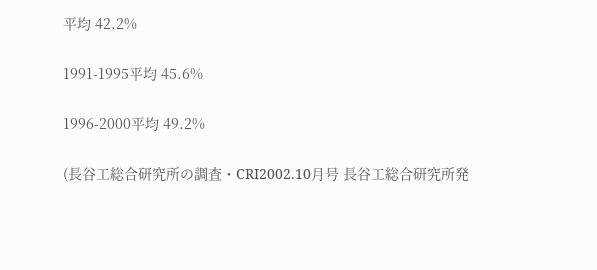平均 42.2%

1991-1995平均 45.6%

1996-2000平均 49.2%

(長谷工総合研究所の調査・CRI2002.10月号 長谷工総合研究所発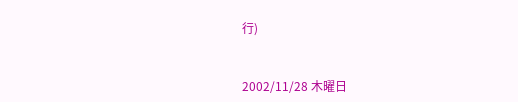行)


2002/11/28 木曜日